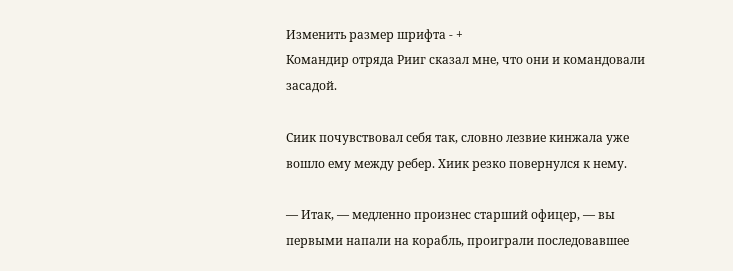Изменить размер шрифта - +
Командир отряда Рииг сказал мне, что они и командовали засадой.

Сиик почувствовал себя так, словно лезвие кинжала уже вошло ему между ребер. Хиик резко повернулся к нему.

— Итак, — медленно произнес старший офицер, — вы первыми напали на корабль, проиграли последовавшее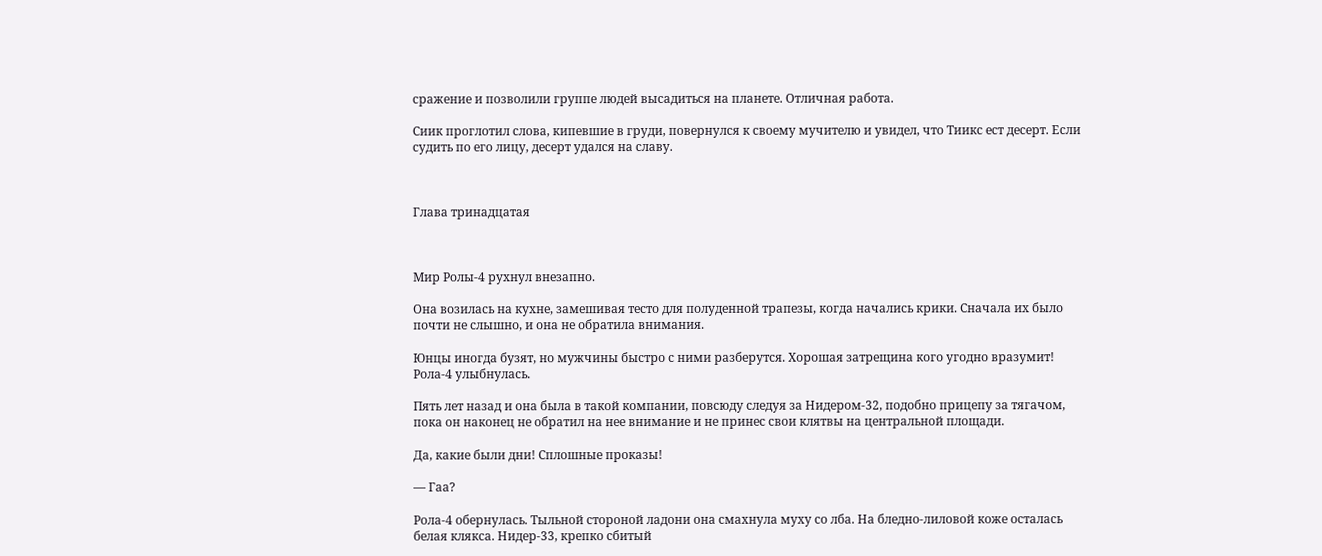сражение и позволили группе людей высадиться на планете. Отличная работа.

Сиик проглотил слова, кипевшие в груди, повернулся к своему мучителю и увидел, что Тиикс ест десерт. Если судить по его лицу, десерт удался на славу.



Глава тринадцатая



Мир Ролы-4 рухнул внезапно.

Она возилась на кухне, замешивая тесто для полуденной трапезы, когда начались крики. Сначала их было почти не слышно, и она не обратила внимания.

Юнцы иногда бузят, но мужчины быстро с ними разберутся. Хорошая затрещина кого угодно вразумит! Рола-4 улыбнулась.

Пять лет назад и она была в такой компании, повсюду следуя за Нидером-32, подобно прицепу за тягачом, пока он наконец не обратил на нее внимание и не принес свои клятвы на центральной площади.

Да, какие были дни! Сплошные проказы!

— Гаа?

Рола-4 обернулась. Тыльной стороной ладони она смахнула муху со лба. На бледно-лиловой коже осталась белая клякса. Нидер-33, крепко сбитый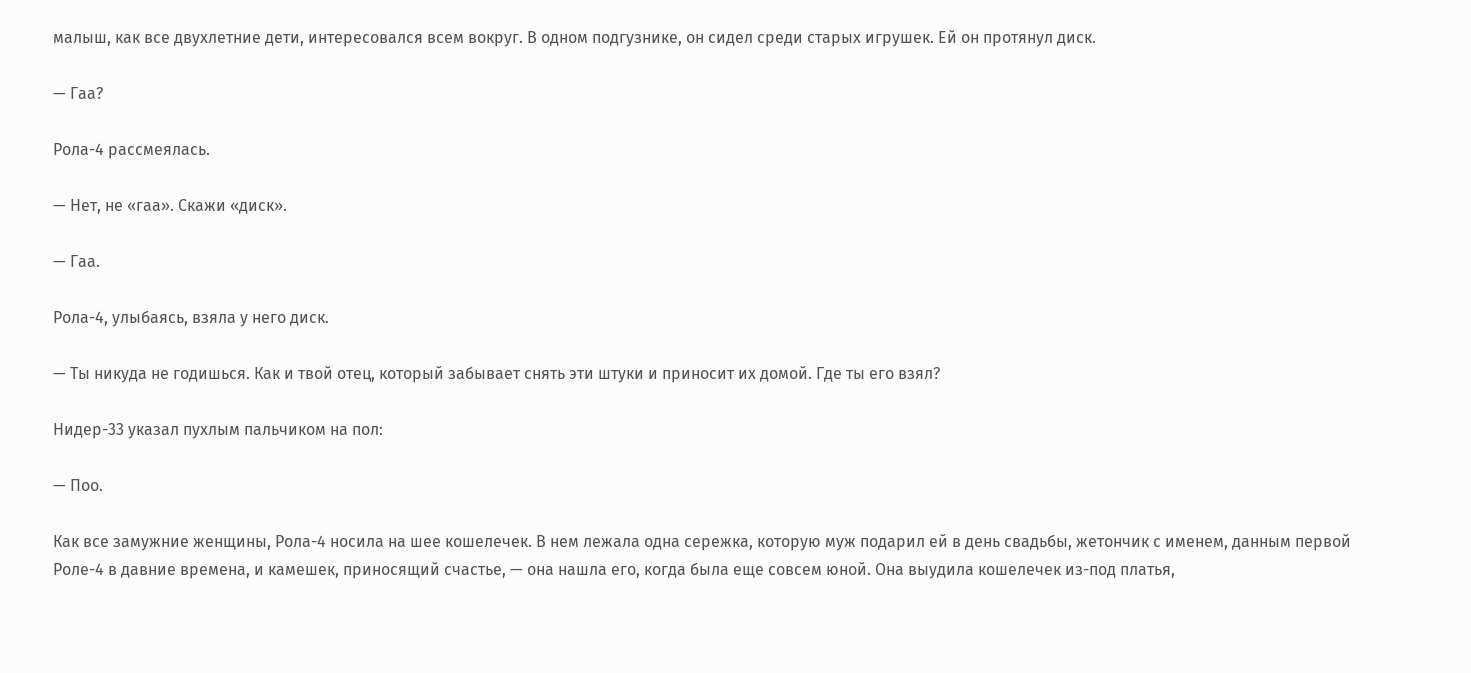малыш, как все двухлетние дети, интересовался всем вокруг. В одном подгузнике, он сидел среди старых игрушек. Ей он протянул диск.

— Гаа?

Рола-4 рассмеялась.

— Нет, не «гаа». Скажи «диск».

— Гаа.

Рола-4, улыбаясь, взяла у него диск.

— Ты никуда не годишься. Как и твой отец, который забывает снять эти штуки и приносит их домой. Где ты его взял?

Нидер-33 указал пухлым пальчиком на пол:

— Поо.

Как все замужние женщины, Рола-4 носила на шее кошелечек. В нем лежала одна сережка, которую муж подарил ей в день свадьбы, жетончик с именем, данным первой Роле-4 в давние времена, и камешек, приносящий счастье, — она нашла его, когда была еще совсем юной. Она выудила кошелечек из-под платья,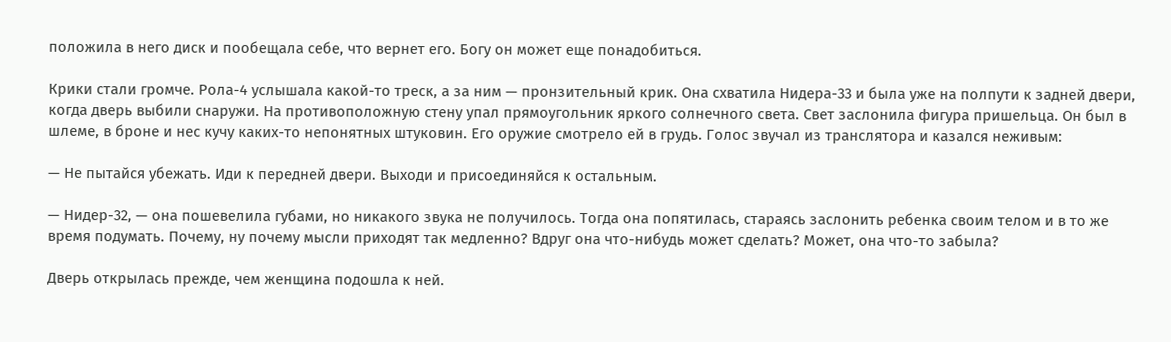положила в него диск и пообещала себе, что вернет его. Богу он может еще понадобиться.

Крики стали громче. Рола-4 услышала какой-то треск, а за ним — пронзительный крик. Она схватила Нидера-33 и была уже на полпути к задней двери, когда дверь выбили снаружи. На противоположную стену упал прямоугольник яркого солнечного света. Свет заслонила фигура пришельца. Он был в шлеме, в броне и нес кучу каких-то непонятных штуковин. Его оружие смотрело ей в грудь. Голос звучал из транслятора и казался неживым:

— Не пытайся убежать. Иди к передней двери. Выходи и присоединяйся к остальным.

— Нидер-32, — она пошевелила губами, но никакого звука не получилось. Тогда она попятилась, стараясь заслонить ребенка своим телом и в то же время подумать. Почему, ну почему мысли приходят так медленно? Вдруг она что-нибудь может сделать? Может, она что-то забыла?

Дверь открылась прежде, чем женщина подошла к ней.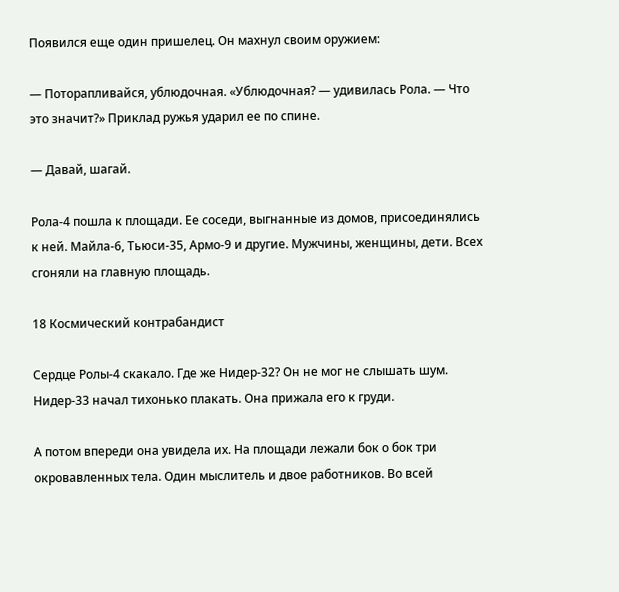Появился еще один пришелец. Он махнул своим оружием:

— Поторапливайся, ублюдочная. «Ублюдочная? — удивилась Рола. — Что это значит?» Приклад ружья ударил ее по спине.

— Давай, шагай.

Рола-4 пошла к площади. Ее соседи, выгнанные из домов, присоединялись к ней. Майла-6, Тьюси-35, Армо-9 и другие. Мужчины, женщины, дети. Всех сгоняли на главную площадь.

18 Космический контрабандист

Сердце Ролы-4 скакало. Где же Нидер-32? Он не мог не слышать шум. Нидер-33 начал тихонько плакать. Она прижала его к груди.

А потом впереди она увидела их. На площади лежали бок о бок три окровавленных тела. Один мыслитель и двое работников. Во всей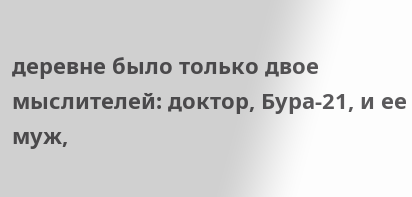деревне было только двое мыслителей: доктор, Бура-21, и ее муж,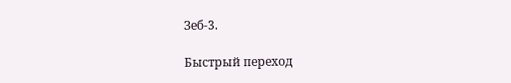Зеб-3.

Быстрый переход